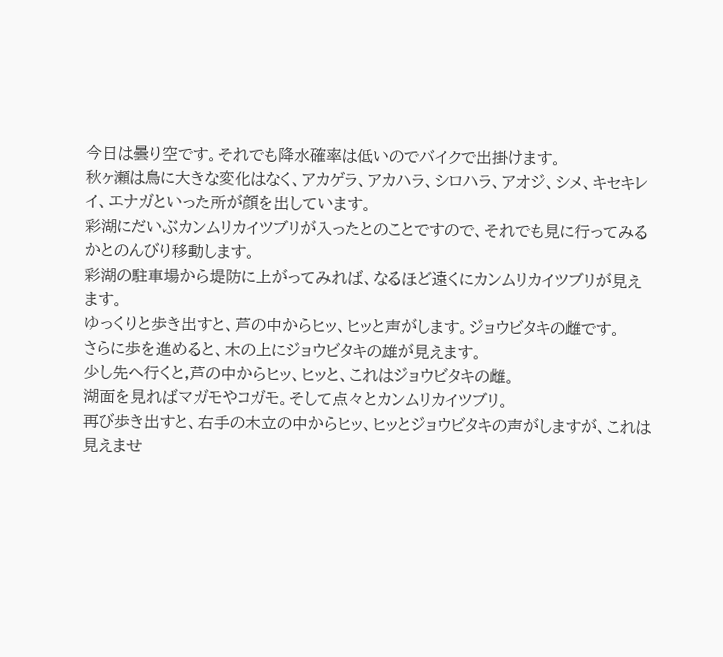今日は曇り空です。それでも降水確率は低いのでバイクで出掛けます。
秋ヶ瀬は鳥に大きな変化はなく、アカゲラ、アカハラ、シロハラ、アオジ、シメ、キセキレイ、エナガといった所が顔を出しています。
彩湖にだいぶカンムリカイツブリが入ったとのことですので、それでも見に行ってみるかとのんびり移動します。
彩湖の駐車場から堤防に上がってみれば、なるほど遠くにカンムリカイツブリが見えます。
ゆっくりと歩き出すと、芦の中からヒッ、ヒッと声がします。ジョウビタキの雌です。
さらに歩を進めると、木の上にジョウビタキの雄が見えます。
少し先へ行くと,芦の中からヒッ、ヒッと、これはジョウビタキの雌。
湖面を見ればマガモやコガモ。そして点々とカンムリカイツブリ。
再び歩き出すと、右手の木立の中からヒッ、ヒッとジョウビタキの声がしますが、これは見えませ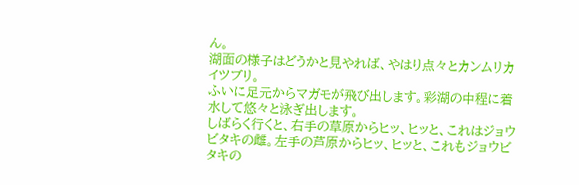ん。
湖面の様子はどうかと見やれば、やはり点々とカンムリカイツブリ。
ふいに足元からマガモが飛び出します。彩湖の中程に着水して悠々と泳ぎ出します。
しばらく行くと、右手の草原からヒッ、ヒッと、これはジョウビタキの雌。左手の芦原からヒッ、ヒッと、これもジョウビタキの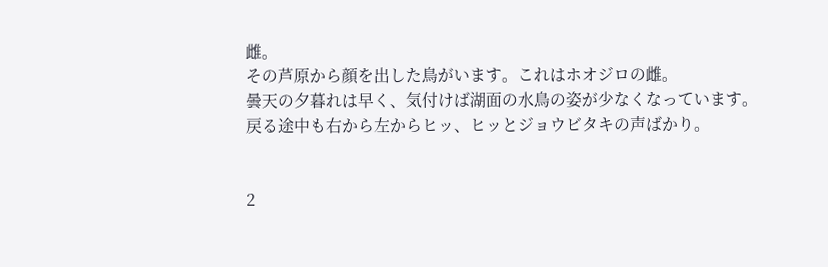雌。
その芦原から顔を出した鳥がいます。これはホオジロの雌。
曇天の夕暮れは早く、気付けば湖面の水鳥の姿が少なくなっています。
戻る途中も右から左からヒッ、ヒッとジョウビタキの声ばかり。


2